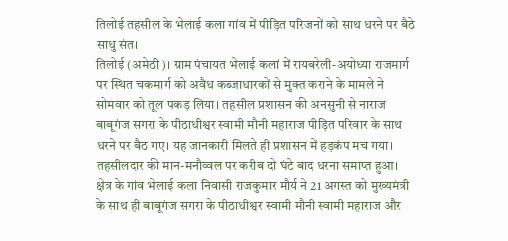तिलोई तहसील के भेलाई कला गांव में पीड़ित परिजनों को साथ धरने पर बैठे साधु संत।
तिलोई (अमेठी)। ग्राम पंचायत भेलाई कलां में रायबरेली-अयोध्या राजमार्ग पर स्थित चकमार्ग को अवैध कब्जाधारकों से मुक्त कराने के मामले ने सोमवार को तूल पकड़ लिया। तहसील प्रशासन की अनसुनी से नाराज बाबूगंज सगरा के पीठाधीश्वर स्वामी मौनी महाराज पीड़ित परिवार के साथ धरने पर बैठ गए। यह जानकारी मिलते ही प्रशासन में हड़कंप मच गया। तहसीलदार की मान-मनौव्वल पर करीब दो घंटे बाद धरना समाप्त हुआ।
क्षेत्र के गांव भेलाई कला निवासी राजकुमार मौर्य ने 21 अगस्त को मुख्यमंत्री के साथ ही बाबूगंज सगरा के पीठाधीश्वर स्वामी मौनी स्वामी महाराज और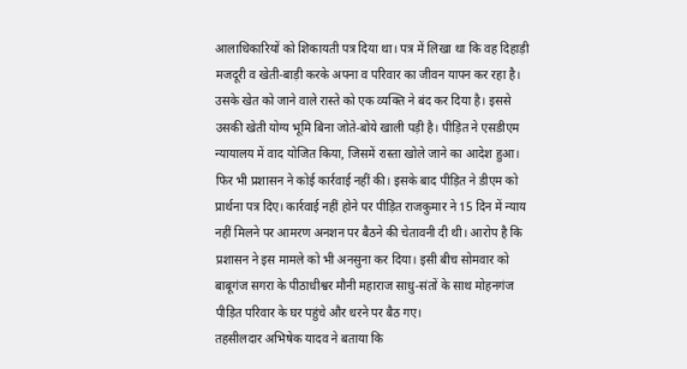आलाधिकारियों को शिकायती पत्र दिया था। पत्र में लिखा था कि वह दिहाड़ी मजदूरी व खेती-बाड़ी करके अपना व परिवार का जीवन यापन कर रहा है। उसके खेत को जाने वाले रास्ते को एक व्यक्ति ने बंद कर दिया है। इससे उसकी खेती योग्य भूमि बिना जोते-बोये खाली पड़ी है। पीड़ित ने एसडीएम न्यायालय में वाद योजित किया, जिसमें रास्ता खोले जाने का आदेश हुआ। फिर भी प्रशासन ने कोई कार्रवाई नहीं की। इसके बाद पीड़ित ने डीएम को प्रार्थना पत्र दिए। कार्रवाई नहीं होने पर पीड़ित राजकुमार ने 15 दिन में न्याय नहीं मिलने पर आमरण अनशन पर बैठने की चेतावनी दी थी। आरोप है कि प्रशासन ने इस मामले को भी अनसुना कर दिया। इसी बीच सोमवार को बाबूगंज सगरा के पीठाधीश्वर मौनी महाराज साधु-संतों के साथ मोहनगंज पीड़ित परिवार के घर पहुंचे और धरने पर बैठ गए।
तहसीलदार अभिषेक यादव ने बताया कि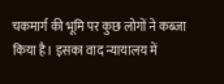चकमार्ग की भूमि पर कुछ लोगों ने कब्जा किया है। इसका वाद न्यायालय में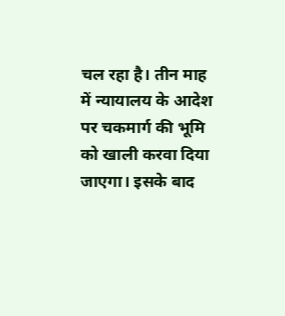चल रहा है। तीन माह में न्यायालय के आदेश पर चकमार्ग की भूमि को खाली करवा दिया जाएगा। इसके बाद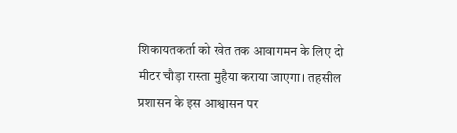शिकायतकर्ता को खेत तक आवागमन के लिए दो मीटर चौड़ा रास्ता मुहैया कराया जाएगा। तहसील प्रशासन के इस आश्वासन पर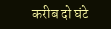करीब दो घंटे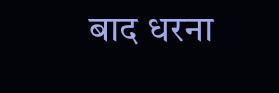बाद धरना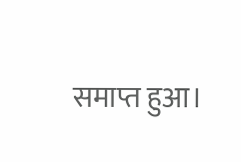समाप्त हुआ।